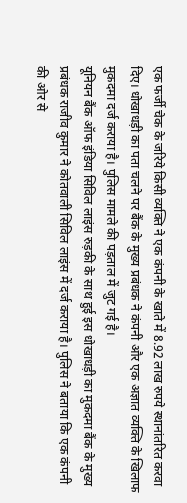एक फर्जी चेक के जरिये किसी व्यक्ति ने एक कंपनी के खाते में 8.92 लाख रुपये स्थानांतरित करवा दिए। धोखाधड़ी का पता चलने पर बैंक के मुख्य प्रबंधक ने कंपनी और एक अज्ञात व्यक्ति के खिलाफ मुकदमा दर्ज कराया है। पुलिस मामले की पड़ताल में जुट गई है।
यूनियन बैंक ऑफ इंडिया सिविल लाइंस रुड़की के साथ हुई इस धोखाधड़ी का मुकदमा बैंक के मुख्य प्रबंधक राजीव कुमार ने कोतवाली सिविल लाइंस में दर्ज कराया है। पुलिस ने बताया कि एक कंपनी की ओर से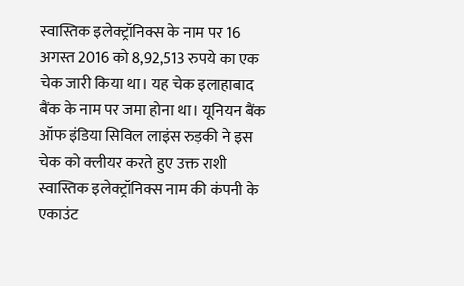स्वास्तिक इलेक्ट्रॉनिक्स के नाम पर 16 अगस्त 2016 को 8,92,513 रुपये का एक चेक जारी किया था। यह चेक इलाहाबाद बैंक के नाम पर जमा होना था। यूनियन बैंक ऑफ इंडिया सिविल लाइंस रुड़की ने इस चेक को क्लीयर करते हुए उक्त राशी स्वास्तिक इलेक्ट्रॉनिक्स नाम की कंपनी के एकाउंट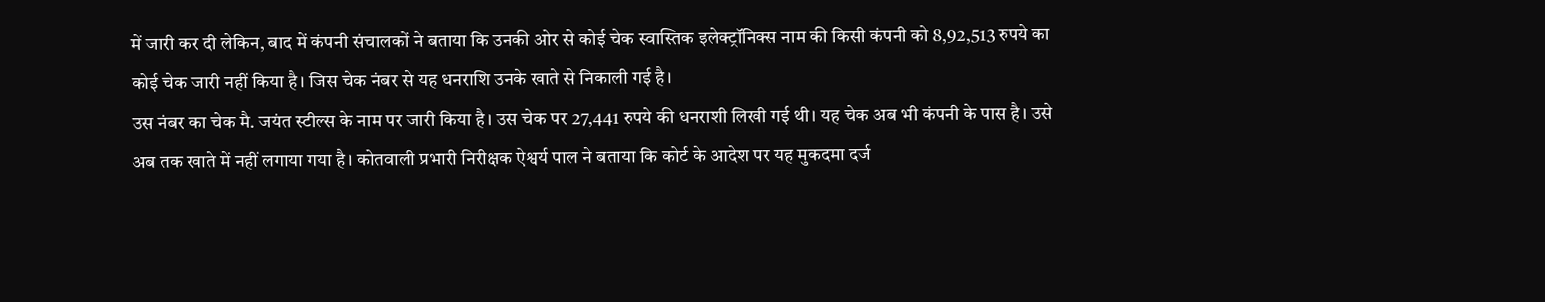में जारी कर दी लेकिन, बाद में कंपनी संचालकों ने बताया कि उनकी ओर से कोई चेक स्वास्तिक इलेक्ट्रॉनिक्स नाम की किसी कंपनी को 8,92,513 रुपये का कोई चेक जारी नहीं किया है। जिस चेक नंबर से यह धनराशि उनके खाते से निकाली गई है।
उस नंबर का चेक मै. जयंत स्टील्स के नाम पर जारी किया है। उस चेक पर 27,441 रुपये की धनराशी लिखी गई थी। यह चेक अब भी कंपनी के पास है। उसे अब तक खाते में नहीं लगाया गया है। कोतवाली प्रभारी निरीक्षक ऐश्वर्य पाल ने बताया कि कोर्ट के आदेश पर यह मुकदमा दर्ज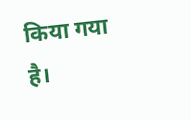किया गया है।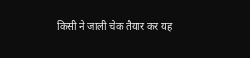किसी ने जाली चेक तैयार कर यह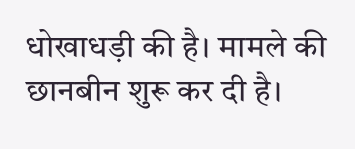धोखाधड़ी की है। मामले की छानबीन शुरू कर दी है।